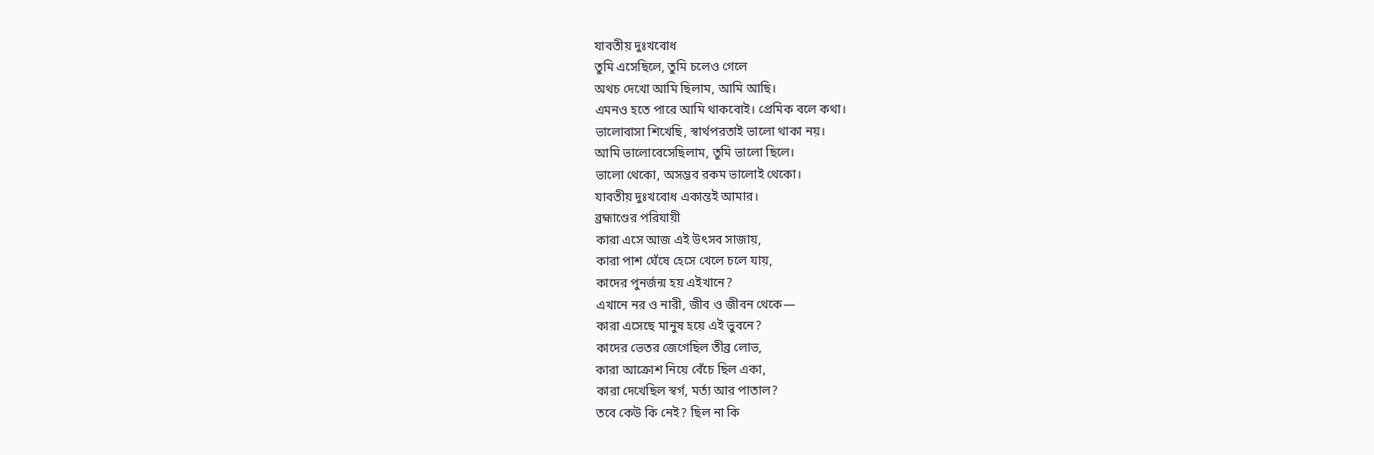যাবতীয় দুঃখবোধ
তুমি এসেছিলে, তুমি চলেও গেলে
অথচ দেখো আমি ছিলাম, আমি আছি।
এমনও হতে পারে আমি থাকবোই। প্রেমিক বলে কথা।
ভালোবাসা শিখেছি, স্বার্থপরতাই ভালো থাকা নয়।
আমি ভালোবেসেছিলাম, তুমি ভালো ছিলে।
ভালো থেকো, অসম্ভব রকম ভালোই থেকো।
যাবতীয় দুঃখবোধ একান্তই আমার।
ব্রহ্মাণ্ডের পরিযায়ী
কারা এসে আজ এই উৎসব সাজায়,
কারা পাশ ঘেঁষে হেসে খেলে চলে যায়,
কাদের পুনর্জন্ম হয় এইখানে?
এখানে নর ও নারী, জীব ও জীবন থেকে—
কারা এসেছে মানুষ হয়ে এই ভুবনে?
কাদের ভেতর জেগেছিল তীব্র লোভ,
কারা আক্রোশ নিয়ে বেঁচে ছিল একা,
কারা দেখেছিল স্বর্গ, মর্ত্য আর পাতাল?
তবে কেউ কি নেই? ছিল না কি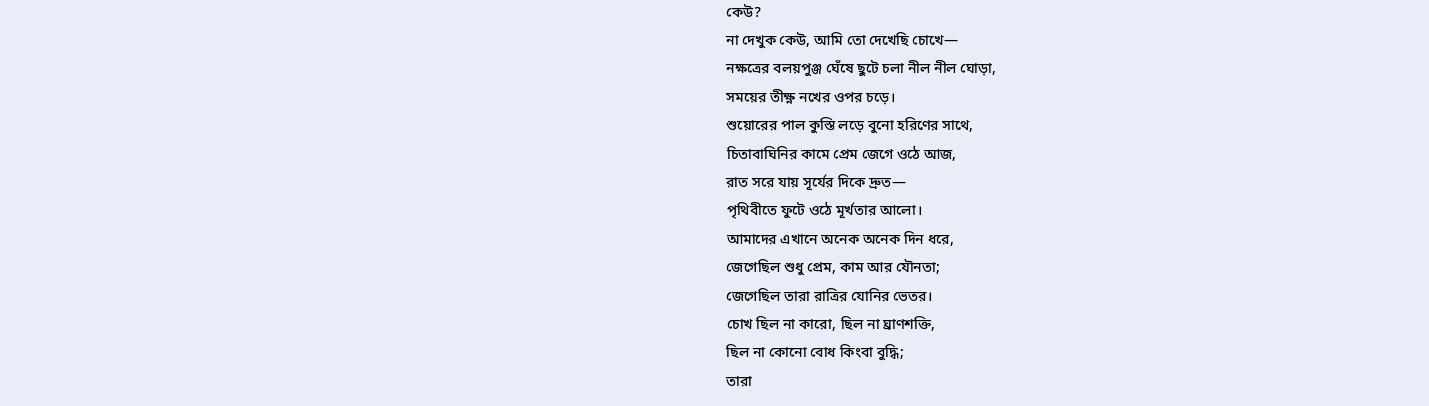কেউ?
না দেখুক কেউ, আমি তো দেখেছি চোখে—
নক্ষত্রের বলয়পুঞ্জ ঘেঁষে ছুটে চলা নীল নীল ঘোড়া,
সময়ের তীক্ষ্ণ নখের ওপর চড়ে।
শুয়োরের পাল কুস্তি লড়ে বুনো হরিণের সাথে,
চিতাবাঘিনির কামে প্রেম জেগে ওঠে আজ,
রাত সরে যায় সূর্যের দিকে দ্রুত—
পৃথিবীতে ফুটে ওঠে মূর্খতার আলো।
আমাদের এখানে অনেক অনেক দিন ধরে,
জেগেছিল শুধু প্রেম, কাম আর যৌনতা;
জেগেছিল তারা রাত্রির যোনির ভেতর।
চোখ ছিল না কারো, ছিল না ঘ্রাণশক্তি,
ছিল না কোনো বোধ কিংবা বুদ্ধি;
তারা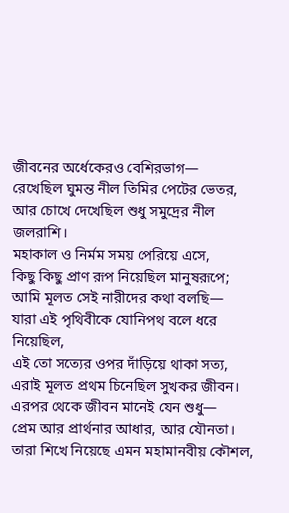জীবনের অর্ধেকেরও বেশিরভাগ—
রেখেছিল ঘুমন্ত নীল তিমির পেটের ভেতর,
আর চোখে দেখেছিল শুধু সমুদ্রের নীল জলরাশি।
মহাকাল ও নির্মম সময় পেরিয়ে এসে,
কিছু কিছু প্রাণ রূপ নিয়েছিল মানুষরূপে;
আমি মূলত সেই নারীদের কথা বলছি—
যারা এই পৃথিবীকে যোনিপথ বলে ধরে নিয়েছিল,
এই তো সত্যের ওপর দাঁড়িয়ে থাকা সত্য,
এরাই মূলত প্রথম চিনেছিল সুখকর জীবন।
এরপর থেকে জীবন মানেই যেন শুধু—
প্রেম আর প্রার্থনার আধার, আর যৌনতা।
তারা শিখে নিয়েছে এমন মহামানবীয় কৌশল,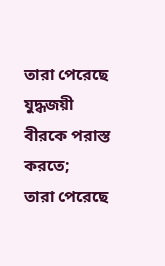তারা পেরেছে যুদ্ধজয়ী বীরকে পরাস্ত করতে;
তারা পেরেছে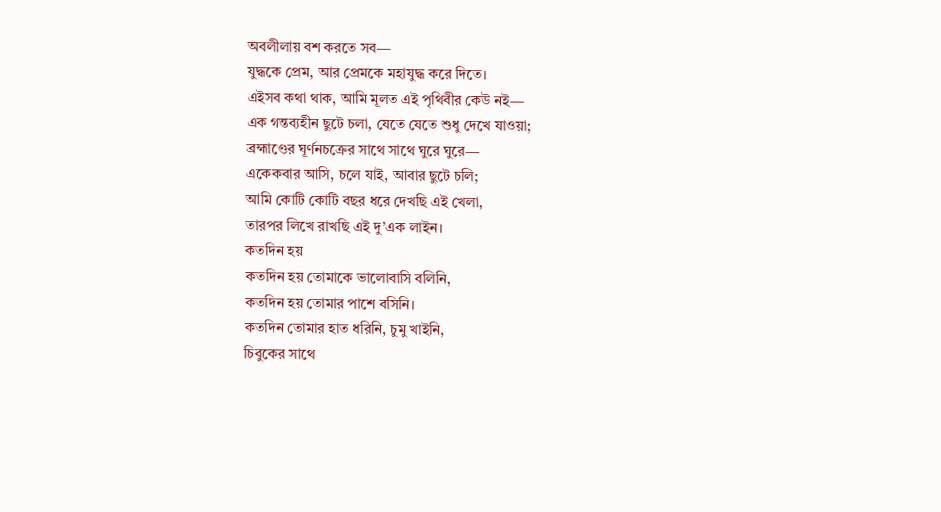অবলীলায় বশ করতে সব—
যুদ্ধকে প্রেম, আর প্রেমকে মহাযুদ্ধ করে দিতে।
এইসব কথা থাক, আমি মূলত এই পৃথিবীর কেউ নই—
এক গন্তব্যহীন ছুটে চলা, যেতে যেতে শুধু দেখে যাওয়া;
ব্রহ্মাণ্ডের ঘূর্ণনচক্রের সাথে সাথে ঘুরে ঘুরে—
একেকবার আসি, চলে যাই, আবার ছুটে চলি;
আমি কোটি কোটি বছর ধরে দেখছি এই খেলা,
তারপর লিখে রাখছি এই দু’এক লাইন।
কতদিন হয়
কতদিন হয় তোমাকে ভালোবাসি বলিনি,
কতদিন হয় তোমার পাশে বসিনি।
কতদিন তোমার হাত ধরিনি, চুমু খাইনি,
চিবুকের সাথে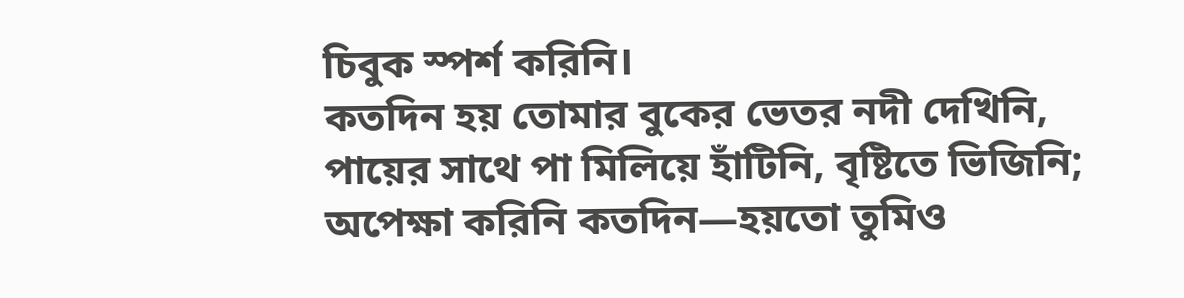চিবুক স্পর্শ করিনি।
কতদিন হয় তোমার বুকের ভেতর নদী দেখিনি,
পায়ের সাথে পা মিলিয়ে হাঁটিনি, বৃষ্টিতে ভিজিনি;
অপেক্ষা করিনি কতদিন—হয়তো তুমিও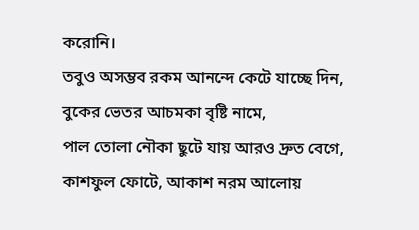করোনি।
তবুও অসম্ভব রকম আনন্দে কেটে যাচ্ছে দিন,
বুকের ভেতর আচমকা বৃষ্টি নামে,
পাল তোলা নৌকা ছুটে যায় আরও দ্রুত বেগে,
কাশফুল ফোটে, আকাশ নরম আলোয়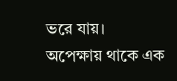ভরে যায়।
অপেক্ষায় থাকে এক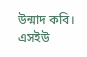উন্মাদ কবি।
এসইউ